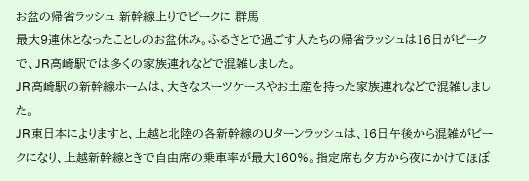お盆の帰省ラッシュ 新幹線上りでピークに 群馬
最大9連休となったことしのお盆休み。ふるさとで過ごす人たちの帰省ラッシュは16日がピークで、JR高崎駅では多くの家族連れなどで混雑しました。
JR高崎駅の新幹線ホームは、大きなスーツケースやお土産を持った家族連れなどで混雑しました。
JR東日本によりますと、上越と北陸の各新幹線のUターンラッシュは、16日午後から混雑がピークになり、上越新幹線ときで自由席の乗車率が最大160%。指定席も夕方から夜にかけてほぼ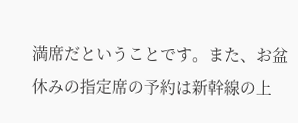満席だということです。また、お盆休みの指定席の予約は新幹線の上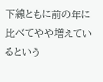下線ともに前の年に比べてやや増えているという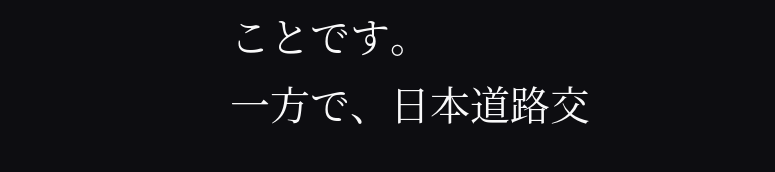ことです。
一方で、日本道路交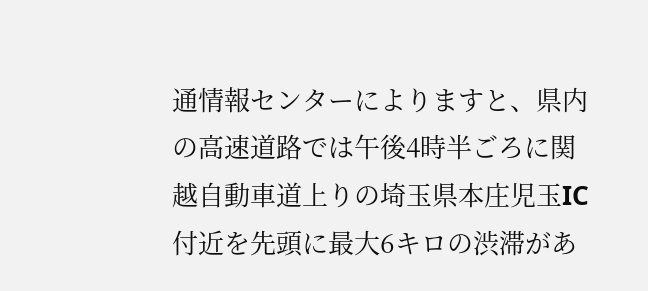通情報センターによりますと、県内の高速道路では午後4時半ごろに関越自動車道上りの埼玉県本庄児玉IC付近を先頭に最大6キロの渋滞があ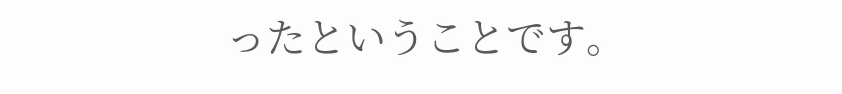ったということです。